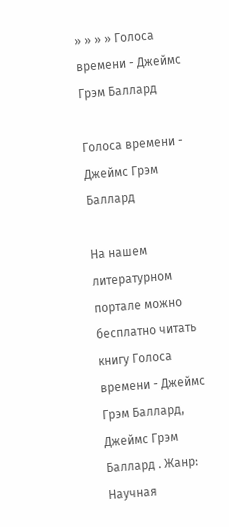» » » » Голоса времени - Джеймс Грэм Баллард

Голоса времени - Джеймс Грэм Баллард

На нашем литературном портале можно бесплатно читать книгу Голоса времени - Джеймс Грэм Баллард, Джеймс Грэм Баллард . Жанр: Научная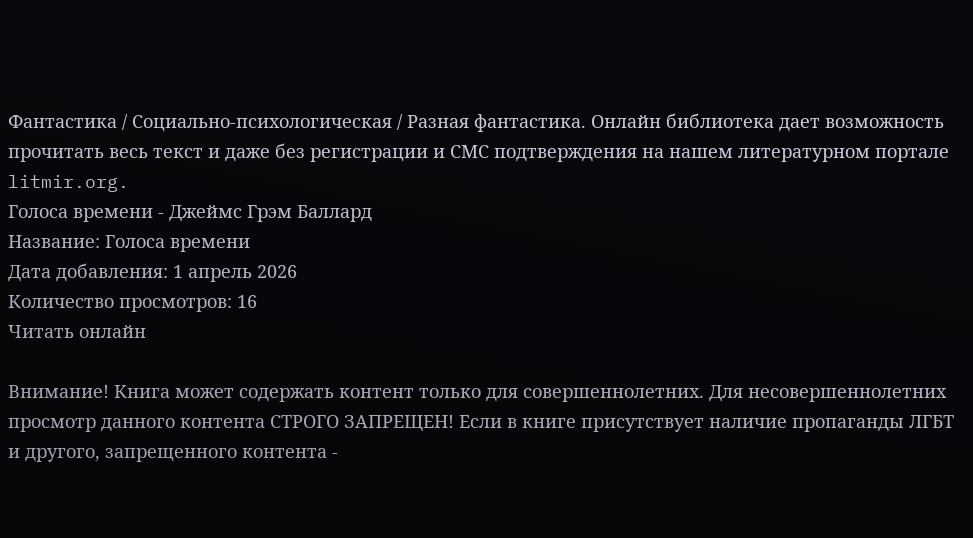Фантастика / Социально-психологическая / Разная фантастика. Онлайн библиотека дает возможность прочитать весь текст и даже без регистрации и СМС подтверждения на нашем литературном портале litmir.org.
Голоса времени - Джеймс Грэм Баллард
Название: Голоса времени
Дата добавления: 1 апрель 2026
Количество просмотров: 16
Читать онлайн

Внимание! Книга может содержать контент только для совершеннолетних. Для несовершеннолетних просмотр данного контента СТРОГО ЗАПРЕЩЕН! Если в книге присутствует наличие пропаганды ЛГБТ и другого, запрещенного контента -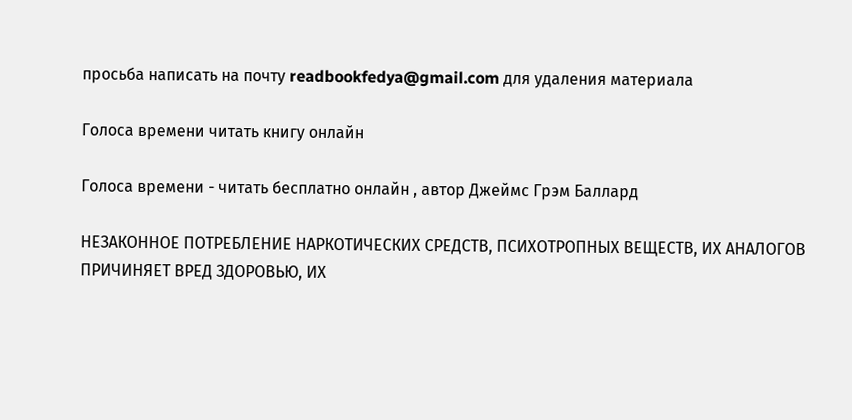просьба написать на почту readbookfedya@gmail.com для удаления материала

Голоса времени читать книгу онлайн

Голоса времени - читать бесплатно онлайн , автор Джеймс Грэм Баллард

НЕЗАКОННОЕ ПОТРЕБЛЕНИЕ НАРКОТИЧЕСКИХ СРЕДСТВ, ПСИХОТРОПНЫХ ВЕЩЕСТВ, ИХ АНАЛОГОВ ПРИЧИНЯЕТ ВРЕД ЗДОРОВЬЮ, ИХ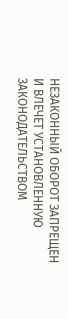НЕЗАКОННЫЙ ОБОРОТ ЗАПРЕЩЕН И ВЛЕЧЕТ УСТАНОВЛЕННУЮ ЗАКОНОДАТЕЛЬСТВОМ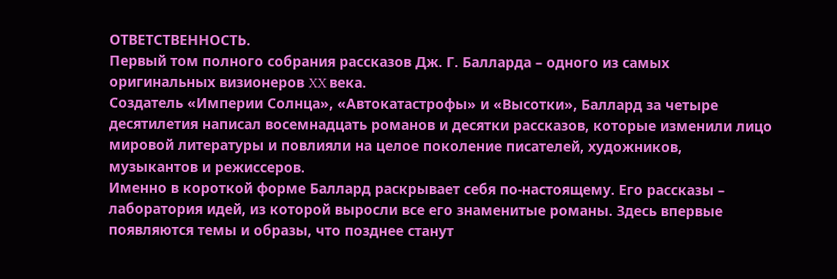ОТВЕТСТВЕННОСТЬ.
Первый том полного собрания рассказов Дж. Г. Балларда – одного из самых оригинальных визионеров XX века.
Создатель «Империи Солнца», «Автокатастрофы» и «Высотки», Баллард за четыре десятилетия написал восемнадцать романов и десятки рассказов, которые изменили лицо мировой литературы и повлияли на целое поколение писателей, художников, музыкантов и режиссеров.
Именно в короткой форме Баллард раскрывает себя по-настоящему. Его рассказы – лаборатория идей, из которой выросли все его знаменитые романы. Здесь впервые появляются темы и образы, что позднее станут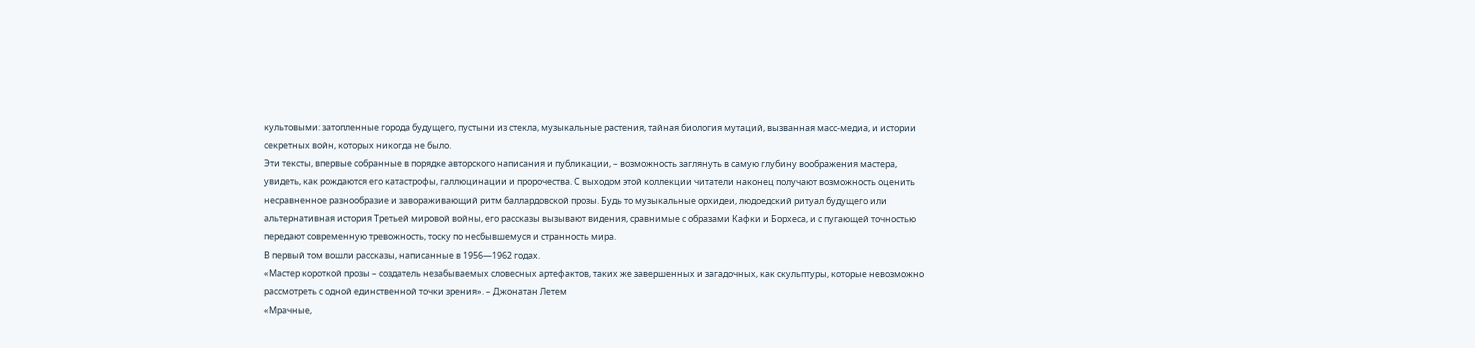культовыми: затопленные города будущего, пустыни из стекла, музыкальные растения, тайная биология мутаций, вызванная масс-медиа, и истории секретных войн, которых никогда не было.
Эти тексты, впервые собранные в порядке авторского написания и публикации, – возможность заглянуть в самую глубину воображения мастера, увидеть, как рождаются его катастрофы, галлюцинации и пророчества. С выходом этой коллекции читатели наконец получают возможность оценить несравненное разнообразие и завораживающий ритм баллардовской прозы. Будь то музыкальные орхидеи, людоедский ритуал будущего или альтернативная история Третьей мировой войны, его рассказы вызывают видения, сравнимые с образами Кафки и Борхеса, и с пугающей точностью передают современную тревожность, тоску по несбывшемуся и странность мира.
В первый том вошли рассказы, написанные в 1956—1962 годах.
«Мастер короткой прозы – создатель незабываемых словесных артефактов, таких же завершенных и загадочных, как скульптуры, которые невозможно рассмотреть с одной единственной точки зрения». – Джонатан Летем
«Мрачные,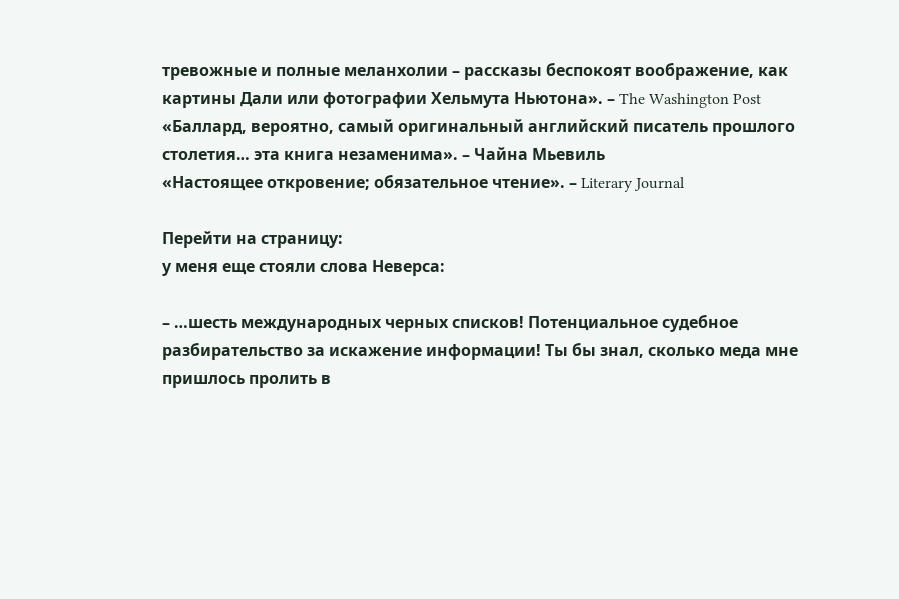тревожные и полные меланхолии – рассказы беспокоят воображение, как картины Дали или фотографии Хельмута Ньютона». – The Washington Post
«Баллард, вероятно, самый оригинальный английский писатель прошлого столетия… эта книга незаменима». – Чайна Мьевиль
«Настоящее откровение; обязательное чтение». – Literary Journal

Перейти на страницу:
у меня еще стояли слова Неверса:

– …шесть международных черных списков! Потенциальное судебное разбирательство за искажение информации! Ты бы знал, сколько меда мне пришлось пролить в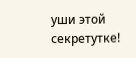уши этой секретутке!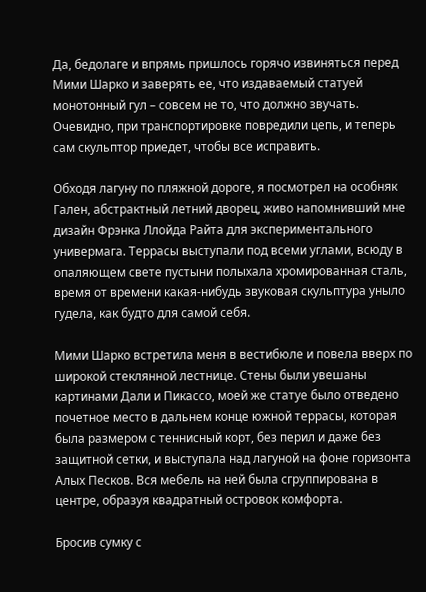Да, бедолаге и впрямь пришлось горячо извиняться перед Мими Шарко и заверять ее, что издаваемый статуей монотонный гул – совсем не то, что должно звучать. Очевидно, при транспортировке повредили цепь, и теперь сам скульптор приедет, чтобы все исправить.

Обходя лагуну по пляжной дороге, я посмотрел на особняк Гален, абстрактный летний дворец, живо напомнивший мне дизайн Фрэнка Ллойда Райта для экспериментального универмага. Террасы выступали под всеми углами, всюду в опаляющем свете пустыни полыхала хромированная сталь, время от времени какая-нибудь звуковая скульптура уныло гудела, как будто для самой себя.

Мими Шарко встретила меня в вестибюле и повела вверх по широкой стеклянной лестнице. Стены были увешаны картинами Дали и Пикассо, моей же статуе было отведено почетное место в дальнем конце южной террасы, которая была размером с теннисный корт, без перил и даже без защитной сетки, и выступала над лагуной на фоне горизонта Алых Песков. Вся мебель на ней была сгруппирована в центре, образуя квадратный островок комфорта.

Бросив сумку с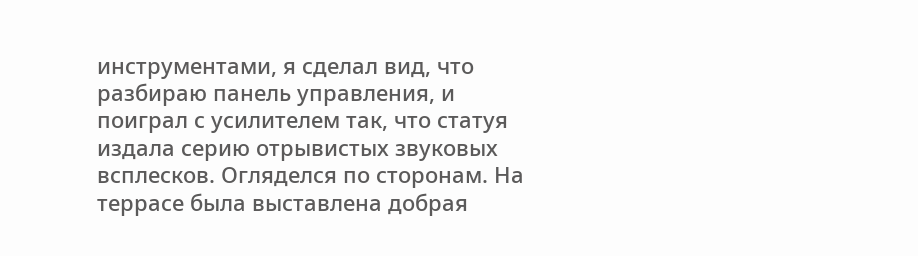инструментами, я сделал вид, что разбираю панель управления, и поиграл с усилителем так, что статуя издала серию отрывистых звуковых всплесков. Огляделся по сторонам. На террасе была выставлена добрая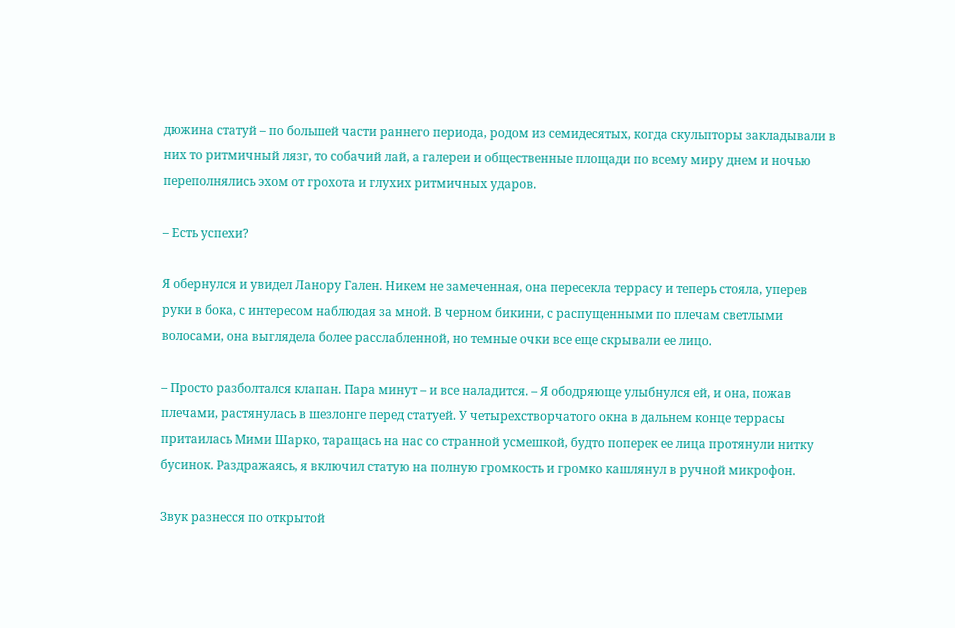дюжина статуй – по большей части раннего периода, родом из семидесятых, когда скульпторы закладывали в них то ритмичный лязг, то собачий лай, а галереи и общественные площади по всему миру днем и ночью переполнялись эхом от грохота и глухих ритмичных ударов.

– Есть успехи?

Я обернулся и увидел Ланору Гален. Никем не замеченная, она пересекла террасу и теперь стояла, уперев руки в бока, с интересом наблюдая за мной. В черном бикини, с распущенными по плечам светлыми волосами, она выглядела более расслабленной, но темные очки все еще скрывали ее лицо.

– Просто разболтался клапан. Пара минут – и все наладится. – Я ободряюще улыбнулся ей, и она, пожав плечами, растянулась в шезлонге перед статуей. У четырехстворчатого окна в дальнем конце террасы притаилась Мими Шарко, таращась на нас со странной усмешкой, будто поперек ее лица протянули нитку бусинок. Раздражаясь, я включил статую на полную громкость и громко кашлянул в ручной микрофон.

Звук разнесся по открытой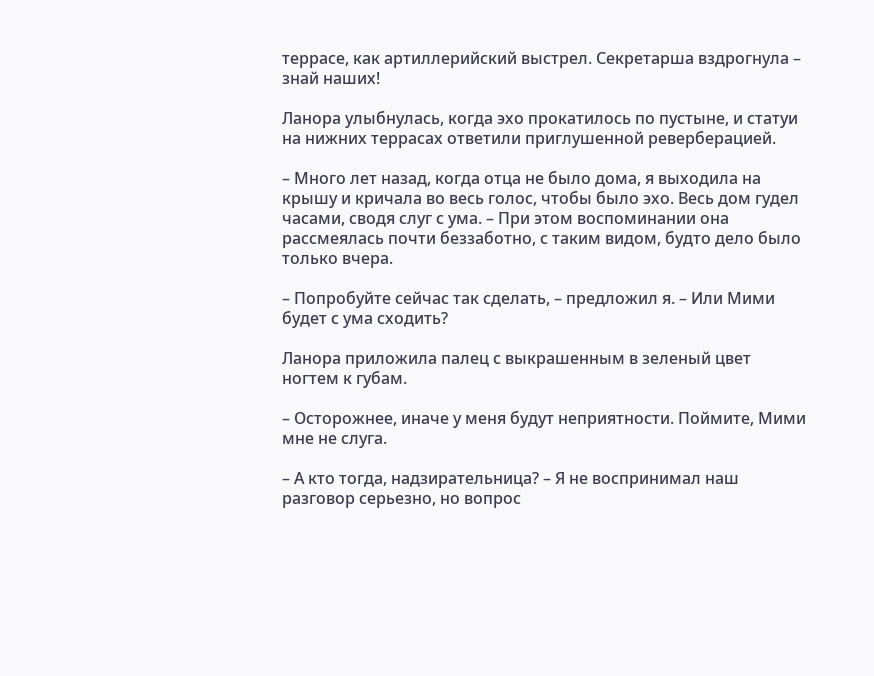террасе, как артиллерийский выстрел. Секретарша вздрогнула – знай наших!

Ланора улыбнулась, когда эхо прокатилось по пустыне, и статуи на нижних террасах ответили приглушенной реверберацией.

– Много лет назад, когда отца не было дома, я выходила на крышу и кричала во весь голос, чтобы было эхо. Весь дом гудел часами, сводя слуг с ума. – При этом воспоминании она рассмеялась почти беззаботно, с таким видом, будто дело было только вчера.

– Попробуйте сейчас так сделать, – предложил я. – Или Мими будет с ума сходить?

Ланора приложила палец с выкрашенным в зеленый цвет ногтем к губам.

– Осторожнее, иначе у меня будут неприятности. Поймите, Мими мне не слуга.

– А кто тогда, надзирательница? – Я не воспринимал наш разговор серьезно, но вопрос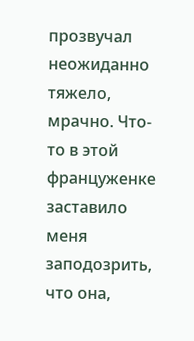прозвучал неожиданно тяжело, мрачно. Что-то в этой француженке заставило меня заподозрить, что она,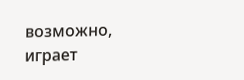возможно, играет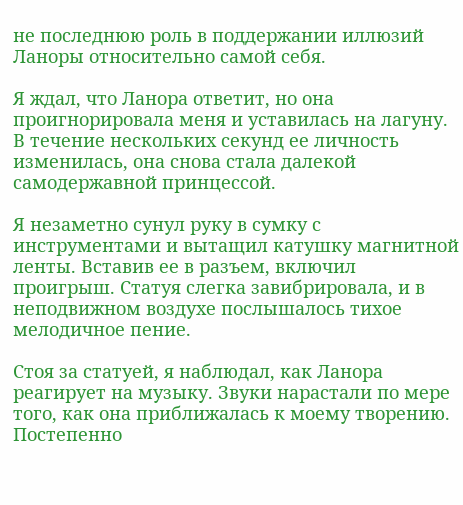не последнюю роль в поддержании иллюзий Ланоры относительно самой себя.

Я ждал, что Ланора ответит, но она проигнорировала меня и уставилась на лагуну. В течение нескольких секунд ее личность изменилась, она снова стала далекой самодержавной принцессой.

Я незаметно сунул руку в сумку с инструментами и вытащил катушку магнитной ленты. Вставив ее в разъем, включил проигрыш. Статуя слегка завибрировала, и в неподвижном воздухе послышалось тихое мелодичное пение.

Стоя за статуей, я наблюдал, как Ланора реагирует на музыку. Звуки нарастали по мере того, как она приближалась к моему творению. Постепенно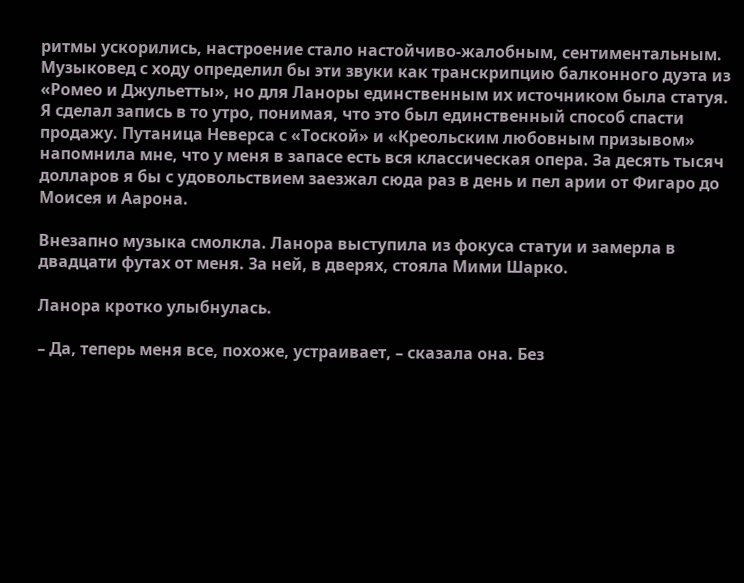ритмы ускорились, настроение стало настойчиво-жалобным, сентиментальным. Музыковед с ходу определил бы эти звуки как транскрипцию балконного дуэта из «Ромео и Джульетты», но для Ланоры единственным их источником была статуя. Я сделал запись в то утро, понимая, что это был единственный способ спасти продажу. Путаница Неверса с «Тоской» и «Креольским любовным призывом» напомнила мне, что у меня в запасе есть вся классическая опера. За десять тысяч долларов я бы с удовольствием заезжал сюда раз в день и пел арии от Фигаро до Моисея и Аарона.

Внезапно музыка смолкла. Ланора выступила из фокуса статуи и замерла в двадцати футах от меня. За ней, в дверях, стояла Мими Шарко.

Ланора кротко улыбнулась.

– Да, теперь меня все, похоже, устраивает, – сказала она. Без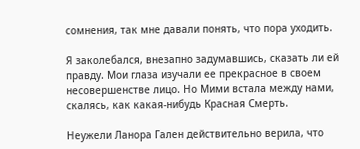сомнения, так мне давали понять, что пора уходить.

Я заколебался, внезапно задумавшись, сказать ли ей правду. Мои глаза изучали ее прекрасное в своем несовершенстве лицо. Но Мими встала между нами, скалясь, как какая-нибудь Красная Смерть.

Неужели Ланора Гален действительно верила, что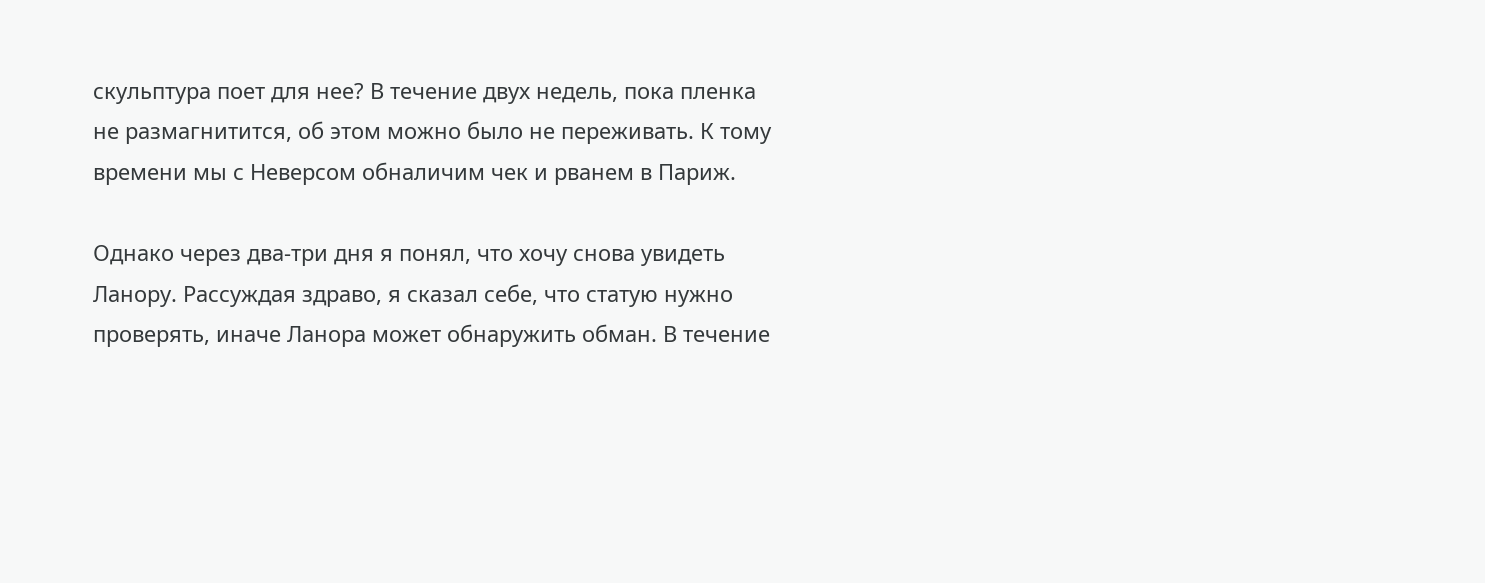скульптура поет для нее? В течение двух недель, пока пленка не размагнитится, об этом можно было не переживать. К тому времени мы с Неверсом обналичим чек и рванем в Париж.

Однако через два-три дня я понял, что хочу снова увидеть Ланору. Рассуждая здраво, я сказал себе, что статую нужно проверять, иначе Ланора может обнаружить обман. В течение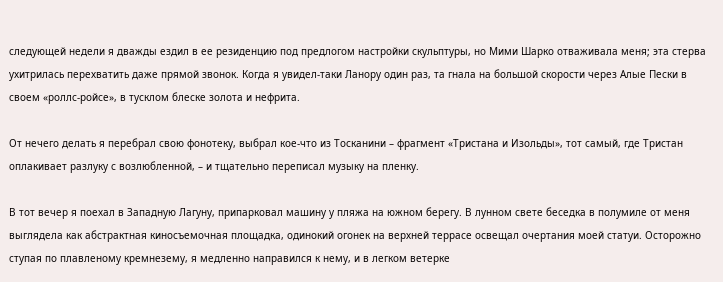следующей недели я дважды ездил в ее резиденцию под предлогом настройки скульптуры, но Мими Шарко отваживала меня; эта стерва ухитрилась перехватить даже прямой звонок. Когда я увидел-таки Ланору один раз, та гнала на большой скорости через Алые Пески в своем «роллс-ройсе», в тусклом блеске золота и нефрита.

От нечего делать я перебрал свою фонотеку, выбрал кое-что из Тосканини – фрагмент «Тристана и Изольды», тот самый, где Тристан оплакивает разлуку с возлюбленной, – и тщательно переписал музыку на пленку.

В тот вечер я поехал в Западную Лагуну, припарковал машину у пляжа на южном берегу. В лунном свете беседка в полумиле от меня выглядела как абстрактная киносъемочная площадка, одинокий огонек на верхней террасе освещал очертания моей статуи. Осторожно ступая по плавленому кремнезему, я медленно направился к нему, и в легком ветерке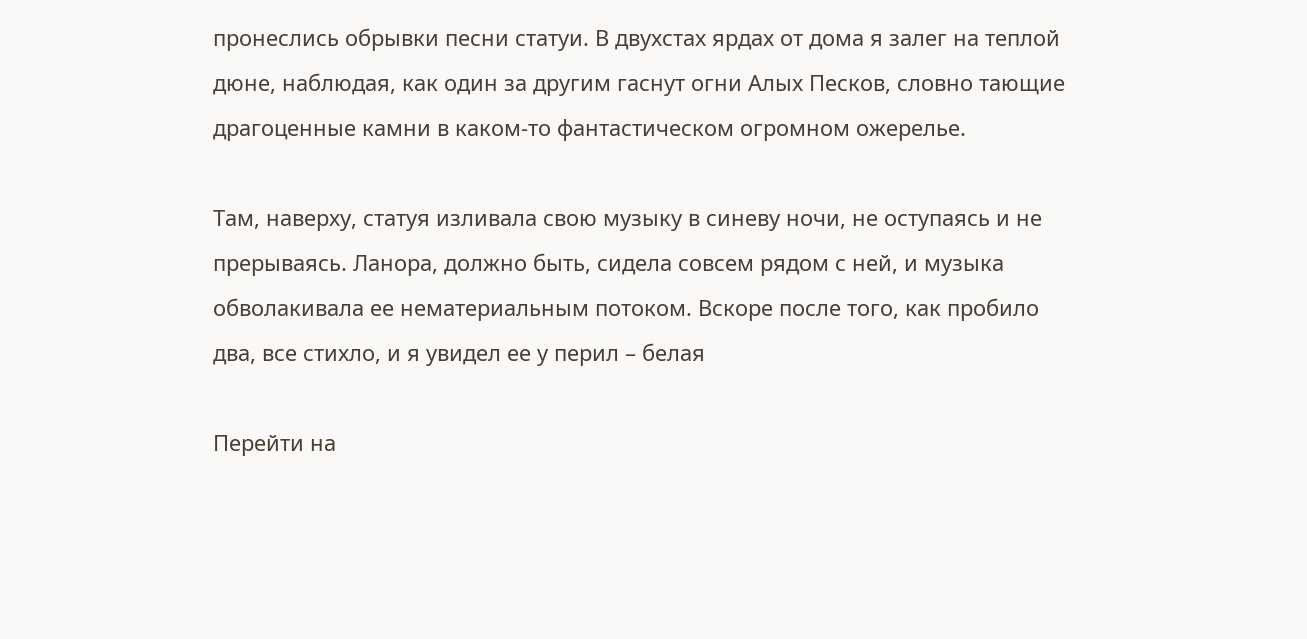пронеслись обрывки песни статуи. В двухстах ярдах от дома я залег на теплой дюне, наблюдая, как один за другим гаснут огни Алых Песков, словно тающие драгоценные камни в каком-то фантастическом огромном ожерелье.

Там, наверху, статуя изливала свою музыку в синеву ночи, не оступаясь и не прерываясь. Ланора, должно быть, сидела совсем рядом с ней, и музыка обволакивала ее нематериальным потоком. Вскоре после того, как пробило два, все стихло, и я увидел ее у перил – белая

Перейти на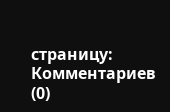страницу:
Комментариев (0)